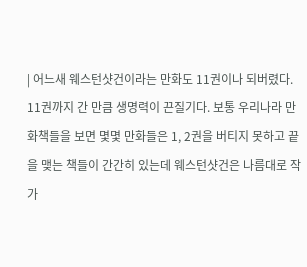| 어느새 웨스턴샷건이라는 만화도 11권이나 되버렸다. 11권까지 간 만큼 생명력이 끈질기다. 보통 우리나라 만화책들을 보면 몇몇 만화들은 1, 2권을 버티지 못하고 끝을 맺는 책들이 간간히 있는데 웨스턴샷건은 나름대로 작가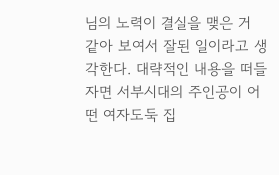님의 노력이 결실을 맺은 거 같아 보여서 잘된 일이라고 생각한다. 대략적인 내용을 떠들자면 서부시대의 주인공이 어떤 여자도둑 집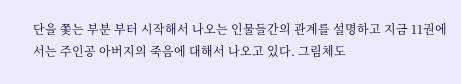단을 쫓는 부분 부터 시작해서 나오는 인물들간의 관계를 설명하고 지금 11권에서는 주인공 아버지의 죽음에 대해서 나오고 있다. 그림체도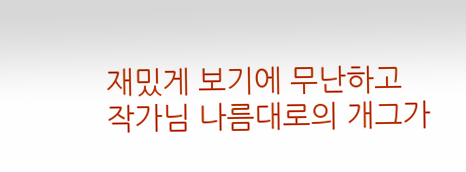재밌게 보기에 무난하고 작가님 나름대로의 개그가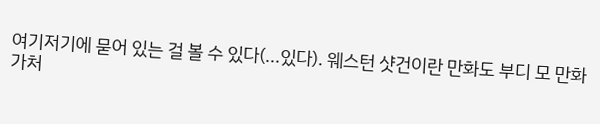여기저기에 묻어 있는 걸 볼 수 있다(...있다). 웨스턴 샷건이란 만화도 부디 모 만화가처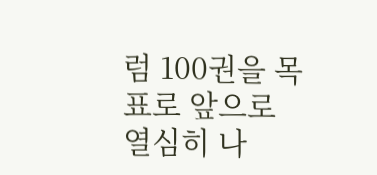럼 100권을 목표로 앞으로 열심히 나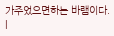가주었으면하는 바램이다. |